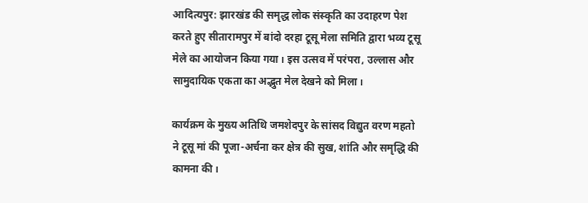आदित्यपुर: झारखंड की समृद्ध लोक संस्कृति का उदाहरण पेश करते हुए सीतारामपुर में बांदो दरहा टूसू मेला समिति द्वारा भव्य टूसू मेले का आयोजन किया गया। इस उत्सव में परंपरा, उल्लास और सामुदायिक एकता का अद्भुत मेल देखने को मिला।

कार्यक्रम के मुख्य अतिथि जमशेदपुर के सांसद विद्युत वरण महतो ने टूसू मां की पूजा-अर्चना कर क्षेत्र की सुख, शांति और समृद्धि की कामना की।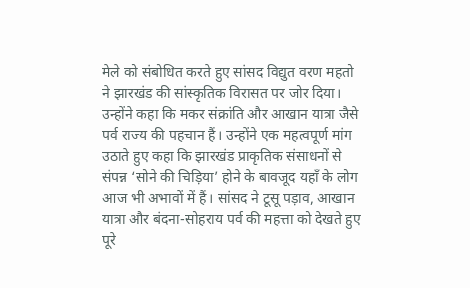मेले को संबोधित करते हुए सांसद विद्युत वरण महतो ने झारखंड की सांस्कृतिक विरासत पर जोर दिया। उन्होंने कहा कि मकर संक्रांति और आखान यात्रा जैसे पर्व राज्य की पहचान हैं। उन्होंने एक महत्वपूर्ण मांग उठाते हुए कहा कि झारखंड प्राकृतिक संसाधनों से संपन्न ‘सोने की चिड़िया’ होने के बावजूद यहाँ के लोग आज भी अभावों में हैं। सांसद ने टूसू पड़ाव, आखान यात्रा और बंदना-सोहराय पर्व की महत्ता को देखते हुए पूरे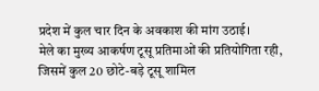प्रदेश में कुल चार दिन के अवकाश की मांग उठाई।
मेले का मुख्य आकर्षण टूसू प्रतिमाओं की प्रतियोगिता रही, जिसमें कुल 20 छोटे-बड़े टूसू शामिल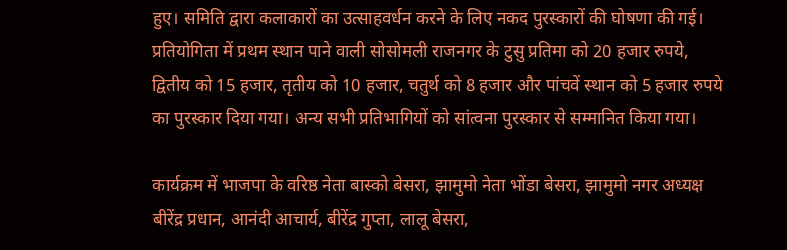हुए। समिति द्वारा कलाकारों का उत्साहवर्धन करने के लिए नकद पुरस्कारों की घोषणा की गई। प्रतियोगिता में प्रथम स्थान पाने वाली सोसोमली राजनगर के टुसु प्रतिमा को 20 हजार रुपये, द्वितीय को 15 हजार, तृतीय को 10 हजार, चतुर्थ को 8 हजार और पांचवें स्थान को 5 हजार रुपये का पुरस्कार दिया गया। अन्य सभी प्रतिभागियों को सांत्वना पुरस्कार से सम्मानित किया गया।

कार्यक्रम में भाजपा के वरिष्ठ नेता बास्को बेसरा, झामुमो नेता भोंडा बेसरा, झामुमो नगर अध्यक्ष बीरेंद्र प्रधान, आनंदी आचार्य, बीरेंद्र गुप्ता, लालू बेसरा,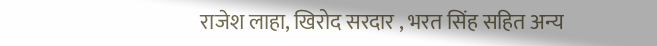राजेश लाहा, खिरोद सरदार , भरत सिंह सहित अन्य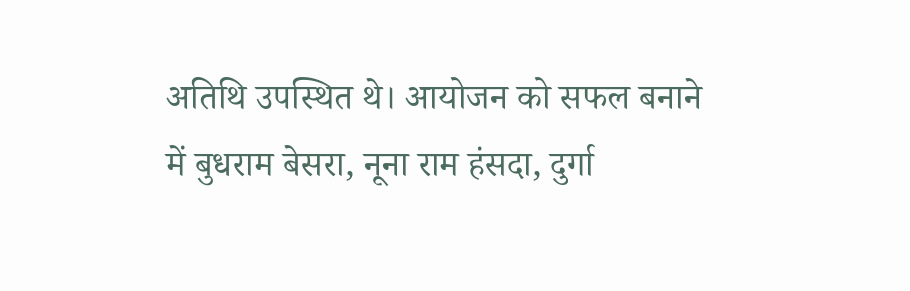अतिथि उपस्थित थे। आयोजन को सफल बनाने में बुधराम बेसरा, नूना राम हंसदा, दुर्गा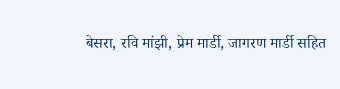बेसरा, रवि मांझी, प्रेम मार्डी, जागरण मार्डी सहित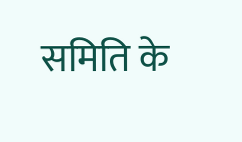समिति के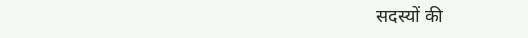सदस्यों की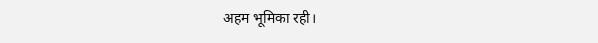अहम भूमिका रही।